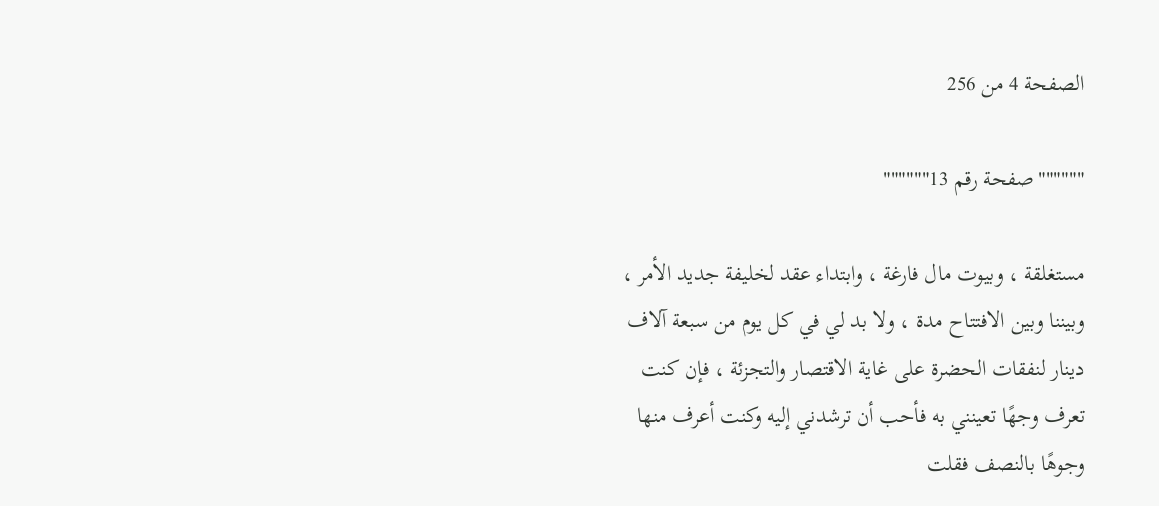الصفحة 4 من 256

""""""صفحة رقم 13""""""

مستغلقة ، وبيوت مال فارغة ، وابتداء عقد لخليفة جديد الأمر ، وبيننا وبين الافتتاح مدة ، ولا بد لي في كل يوم من سبعة آلاف دينار لنفقات الحضرة على غاية الاقتصار والتجزئة ، فإن كنت تعرف وجهًا تعينني به فأحب أن ترشدني إليه وكنت أعرف منها وجوهًا بالنصف فقلت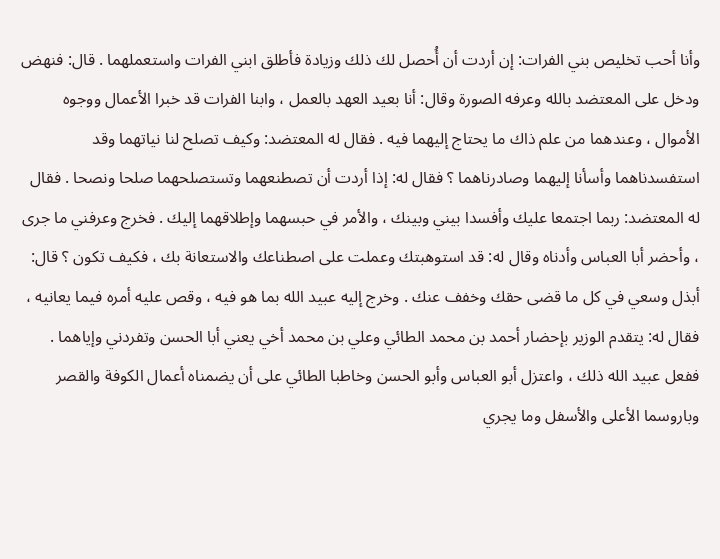وأنا أحب تخليص بني الفرات: إن أردت أن أُحصل لك ذلك وزيادة فأطلق ابني الفرات واستعملهما . قال: فنهض ودخل على المعتضد بالله وعرفه الصورة وقال: أنا بعيد العهد بالعمل ، وابنا الفرات قد خبرا الأعمال ووجوه الأموال ، وعندهما من علم ذاك ما يحتاج إليهما فيه . فقال له المعتضد: وكيف تصلح لنا نياتهما وقد استفسدناهما وأسأنا إليهما وصادرناهما ؟ فقال له: إذا أردت أن تصطنعهما وتستصلحهما صلحا ونصحا . فقال له المعتضد: ربما اجتمعا عليك وأفسدا بيني وبينك ، والأمر في حبسهما وإطلاقهما إليك . فخرج وعرفني ما جرى ، وأحضر أبا العباس وأدناه وقال له: قد استوهبتك وعملت على اصطناعك والاستعانة بك ، فكيف تكون ؟ قال: أبذل وسعي في كل ما قضى حقك وخفف عنك . وخرج إليه عبيد الله بما هو فيه ، وقص عليه أمره فيما يعانيه ، فقال له: يتقدم الوزير بإحضار أحمد بن محمد الطائي وعلي بن محمد أخي يعني أبا الحسن وتفردني وإياهما . ففعل عبيد الله ذلك ، واعتزل أبو العباس وأبو الحسن وخاطبا الطائي على أن يضمناه أعمال الكوفة والقصر وباروسما الأعلى والأسفل وما يجري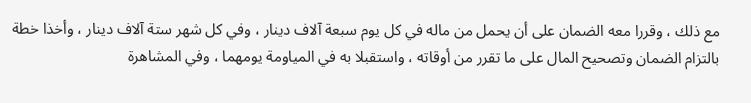مع ذلك ، وقررا معه الضمان على أن يحمل من ماله في كل يوم سبعة آلاف دينار ، وفي كل شهر ستة آلاف دينار ، وأخذا خطة بالتزام الضمان وتصحيح المال على ما تقرر من أوقاته ، واستقبلا به في المياومة يومهما ، وفي المشاهرة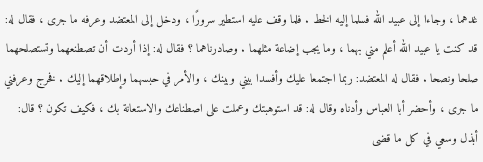غدهما ، وجاءا إلى عبيد الله فسلما إليه الخط . فلما وقف عليه استطير سرورًا ، ودخل إلى المعتضد وعرفه ما جرى ، فقال له: قد كنت يا عبيد الله أعلم مني بهما ، وما يجب إضاعة مثلهما . وصادرناهما ؟ فقال له: إذا أردت أن تصطنعهما وتستصلحهما صلحا ونصحا . فقال له المعتضد: ربما اجتمعا عليك وأفسدا بيني وبينك ، والأمر في حبسهما وإطلاقهما إليك . فخرج وعرفني ما جرى ، وأحضر أبا العباس وأدناه وقال له: قد استوهبتك وعملت على اصطناعك والاستعانة بك ، فكيف تكون ؟ قال: أبذل وسعي في كل ما قضى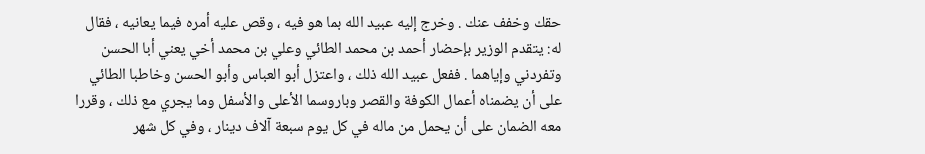حقك وخفف عنك . وخرج إليه عبيد الله بما هو فيه ، وقص عليه أمره فيما يعانيه ، فقال له: يتقدم الوزير بإحضار أحمد بن محمد الطائي وعلي بن محمد أخي يعني أبا الحسن وتفردني وإياهما . ففعل عبيد الله ذلك ، واعتزل أبو العباس وأبو الحسن وخاطبا الطائي على أن يضمناه أعمال الكوفة والقصر وباروسما الأعلى والأسفل وما يجري مع ذلك ، وقررا معه الضمان على أن يحمل من ماله في كل يوم سبعة آلاف دينار ، وفي كل شهر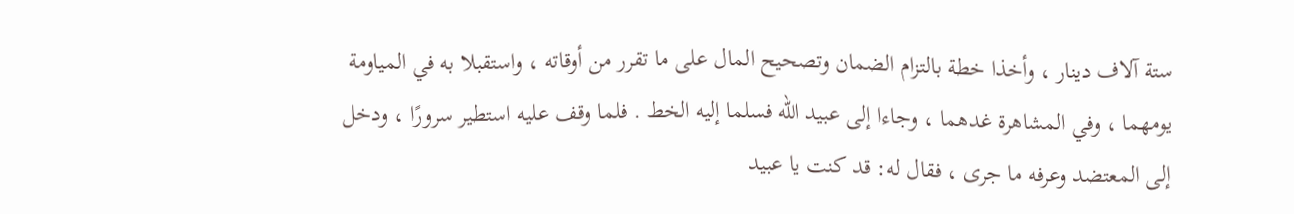ستة آلاف دينار ، وأخذا خطة بالتزام الضمان وتصحيح المال على ما تقرر من أوقاته ، واستقبلا به في المياومة يومهما ، وفي المشاهرة غدهما ، وجاءا إلى عبيد الله فسلما إليه الخط . فلما وقف عليه استطير سرورًا ، ودخل إلى المعتضد وعرفه ما جرى ، فقال له: قد كنت يا عبيد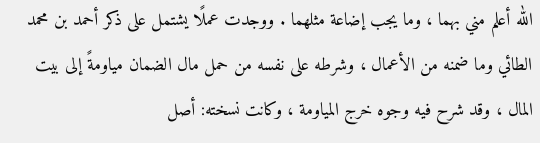الله أعلم مني بهما ، وما يجب إضاعة مثلهما . ووجدت عملًا يشتمل على ذكر أحمد بن محمد الطائي وما ضمنه من الأعمال ، وشرطه على نفسه من حمل مال الضمان مياومةً إلى بيت المال ، وقد شرح فيه وجوه خرج المياومة ، وكانت نسخته: أصل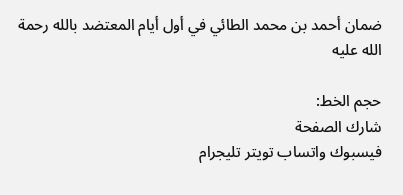ضمان أحمد بن محمد الطائي في أول أيام المعتضد بالله رحمة الله عليه

حجم الخط:
شارك الصفحة
فيسبوك واتساب تويتر تليجرام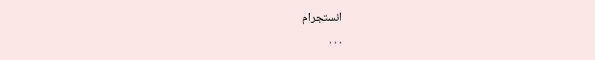انستجرام
. . .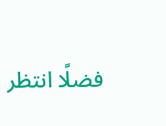فضلًا انتظر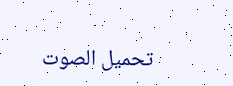تحميل الصوت